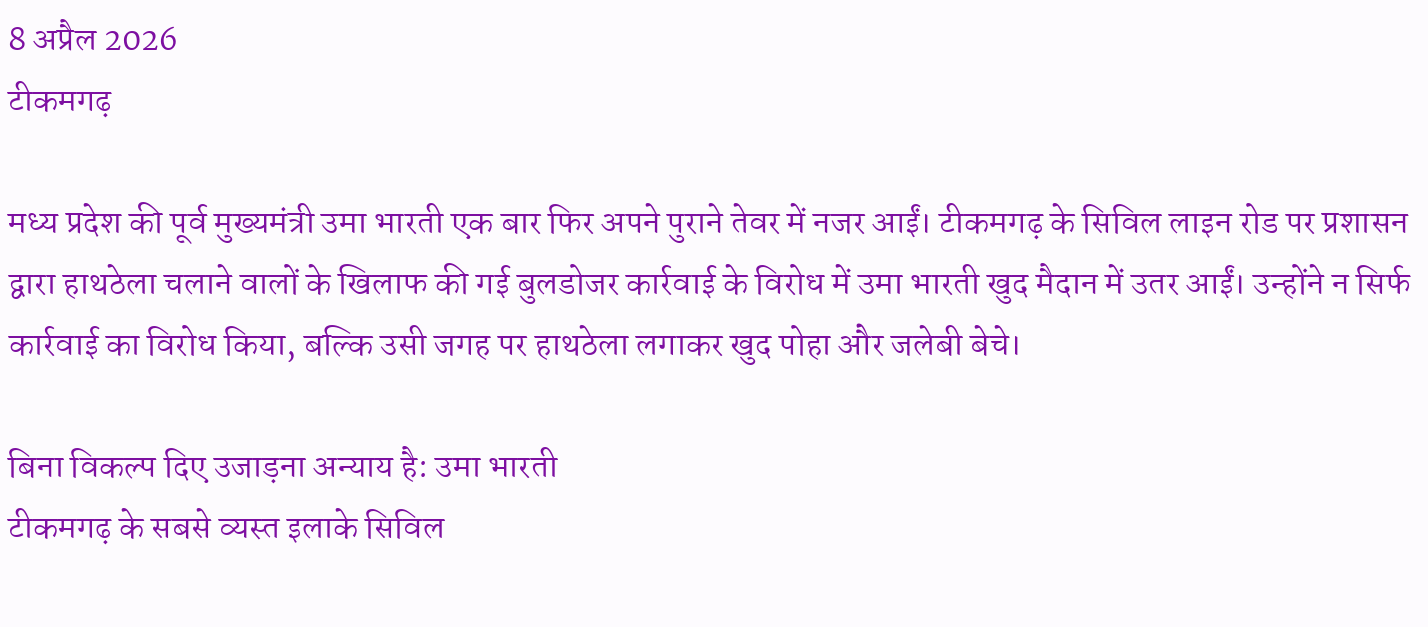8 अप्रैल 2026
टीकमगढ़

मध्य प्रदेश की पूर्व मुख्यमंत्री उमा भारती एक बार फिर अपने पुराने तेवर में नजर आईं। टीकमगढ़ के सिविल लाइन रोड पर प्रशासन द्वारा हाथठेला चलाने वालों के खिलाफ की गई बुलडोजर कार्रवाई के विरोध में उमा भारती खुद मैदान में उतर आईं। उन्होंने न सिर्फ कार्रवाई का विरोध किया, बल्कि उसी जगह पर हाथठेला लगाकर खुद पोहा और जलेबी बेचे।

बिना विकल्प दिए उजाड़ना अन्याय है: उमा भारती
टीकमगढ़ के सबसे व्यस्त इलाके सिविल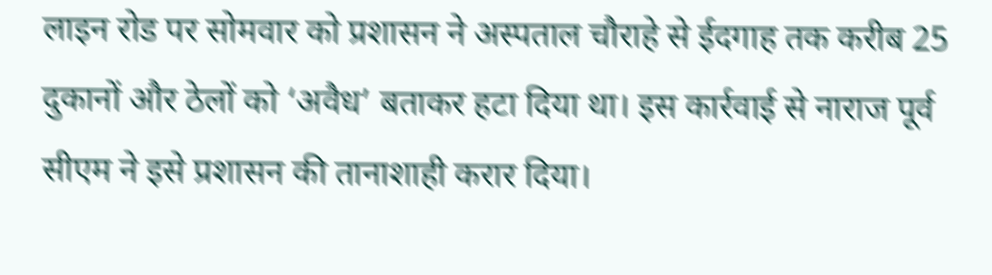लाइन रोड पर सोमवार को प्रशासन ने अस्पताल चौराहे से ईदगाह तक करीब 25 दुकानों और ठेलों को ‘अवैध’ बताकर हटा दिया था। इस कार्रवाई से नाराज पूर्व सीएम ने इसे प्रशासन की तानाशाही करार दिया।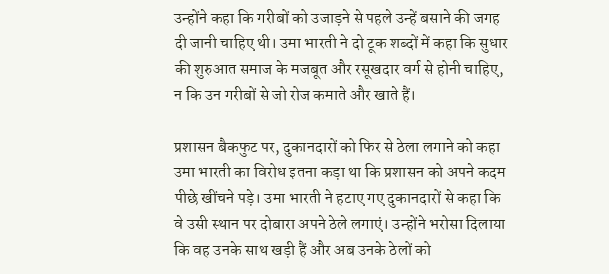उन्होंने कहा कि गरीबों को उजाड़ने से पहले उन्हें बसाने की जगह दी जानी चाहिए थी। उमा भारती ने दो टूक शब्दों में कहा कि सुधार की शुरुआत समाज के मजबूत और रसूखदार वर्ग से होनी चाहिए, न कि उन गरीबों से जो रोज कमाते और खाते हैं।

प्रशासन बैकफुट पर, दुकानदारों को फिर से ठेला लगाने को कहा
उमा भारती का विरोध इतना कड़ा था कि प्रशासन को अपने कदम पीछे खींचने पड़े। उमा भारती ने हटाए गए दुकानदारों से कहा कि वे उसी स्थान पर दोबारा अपने ठेले लगाएं। उन्होंने भरोसा दिलाया कि वह उनके साथ खड़ी हैं और अब उनके ठेलों को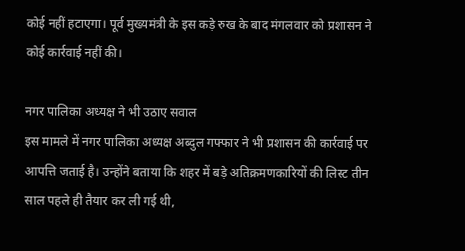कोई नहीं हटाएगा। पूर्व मुख्यमंत्री के इस कड़े रुख के बाद मंगलवार को प्रशासन ने कोई कार्रवाई नहीं की।

नगर पालिका अध्यक्ष ने भी उठाए सवाल
इस मामले में नगर पालिका अध्यक्ष अब्दुल गफ्फार ने भी प्रशासन की कार्रवाई पर आपत्ति जताई है। उन्होंने बताया कि शहर में बड़े अतिक्रमणकारियों की लिस्ट तीन साल पहले ही तैयार कर ली गई थी,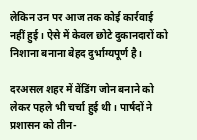लेकिन उन पर आज तक कोई कार्रवाई नहीं हुई। ऐसे में केवल छोटे दुकानदारों को निशाना बनाना बेहद दुर्भाग्यपूर्ण है।

दरअसल शहर में वेंडिंग जोन बनाने को लेकर पहले भी चर्चा हुई थी। पार्षदों ने प्रशासन को तीन-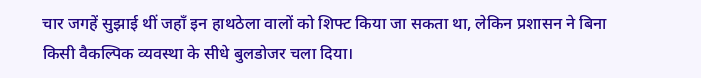चार जगहें सुझाई थीं जहाँ इन हाथठेला वालों को शिफ्ट किया जा सकता था, लेकिन प्रशासन ने बिना किसी वैकल्पिक व्यवस्था के सीधे बुलडोजर चला दिया।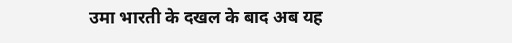उमा भारती के दखल के बाद अब यह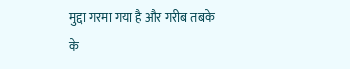मुद्दा गरमा गया है और गरीब तबके के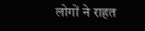लोगों ने राहत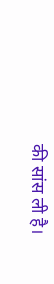की सांस ली है।